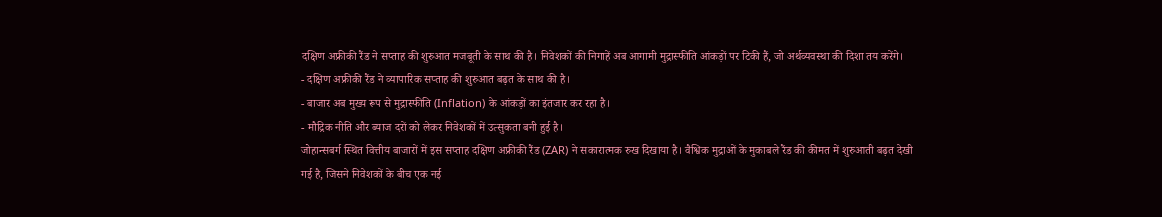दक्षिण अफ्रीकी रैंड ने सप्ताह की शुरुआत मजबूती के साथ की है। निवेशकों की निगाहें अब आगामी मुद्रास्फीति आंकड़ों पर टिकी हैं, जो अर्थव्यवस्था की दिशा तय करेंगे।
- दक्षिण अफ्रीकी रैंड ने व्यापारिक सप्ताह की शुरुआत बढ़त के साथ की है।
- बाजार अब मुख्य रूप से मुद्रास्फीति (Inflation) के आंकड़ों का इंतजार कर रहा है।
- मौद्रिक नीति और ब्याज दरों को लेकर निवेशकों में उत्सुकता बनी हुई है।
जोहान्सबर्ग स्थित वित्तीय बाजारों में इस सप्ताह दक्षिण अफ्रीकी रैंड (ZAR) ने सकारात्मक रुख दिखाया है। वैश्विक मुद्राओं के मुकाबले रैंड की कीमत में शुरुआती बढ़त देखी गई है, जिसने निवेशकों के बीच एक नई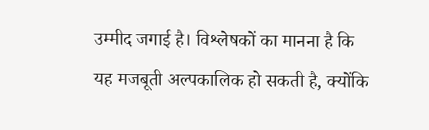उम्मीद जगाई है। विश्लेषकों का मानना है कि यह मजबूती अल्पकालिक हो सकती है, क्योंकि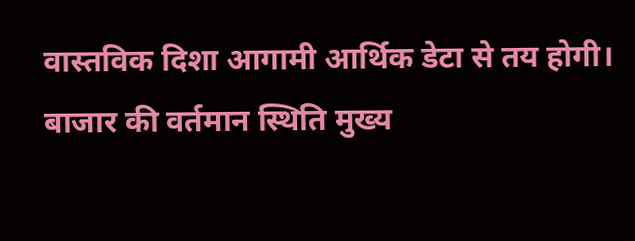वास्तविक दिशा आगामी आर्थिक डेटा से तय होगी।
बाजार की वर्तमान स्थिति मुख्य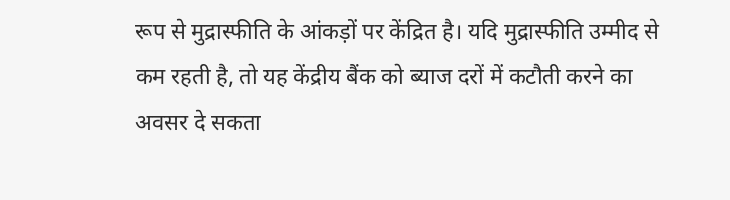रूप से मुद्रास्फीति के आंकड़ों पर केंद्रित है। यदि मुद्रास्फीति उम्मीद से कम रहती है, तो यह केंद्रीय बैंक को ब्याज दरों में कटौती करने का अवसर दे सकता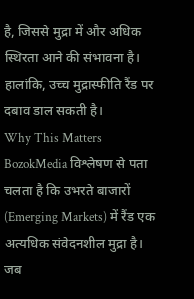है, जिससे मुद्रा में और अधिक स्थिरता आने की संभावना है। हालांकि, उच्च मुद्रास्फीति रैंड पर दबाव डाल सकती है।
Why This Matters
BozokMedia विश्लेषण से पता चलता है कि उभरते बाजारों (Emerging Markets) में रैंड एक अत्यधिक संवेदनशील मुद्रा है। जब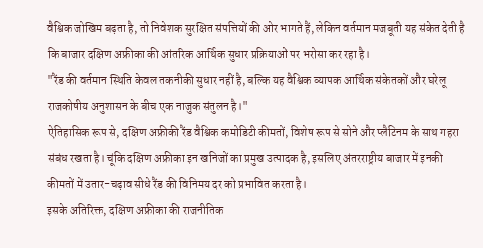वैश्विक जोखिम बढ़ता है, तो निवेशक सुरक्षित संपत्तियों की ओर भागते हैं, लेकिन वर्तमान मजबूती यह संकेत देती है कि बाजार दक्षिण अफ्रीका की आंतरिक आर्थिक सुधार प्रक्रियाओं पर भरोसा कर रहा है।
"रैंड की वर्तमान स्थिति केवल तकनीकी सुधार नहीं है, बल्कि यह वैश्विक व्यापक आर्थिक संकेतकों और घरेलू राजकोषीय अनुशासन के बीच एक नाजुक संतुलन है।"
ऐतिहासिक रूप से, दक्षिण अफ्रीकी रैंड वैश्विक कमोडिटी कीमतों, विशेष रूप से सोने और प्लैटिनम के साथ गहरा संबंध रखता है। चूंकि दक्षिण अफ्रीका इन खनिजों का प्रमुख उत्पादक है, इसलिए अंतरराष्ट्रीय बाजार में इनकी कीमतों में उतार-चढ़ाव सीधे रैंड की विनिमय दर को प्रभावित करता है।
इसके अतिरिक्त, दक्षिण अफ्रीका की राजनीतिक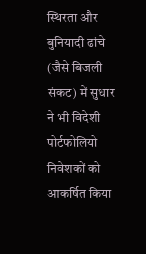स्थिरता और बुनियादी ढांचे (जैसे बिजली संकट) में सुधार ने भी विदेशी पोर्टफोलियो निवेशकों को आकर्षित किया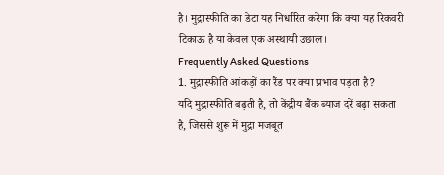है। मुद्रास्फीति का डेटा यह निर्धारित करेगा कि क्या यह रिकवरी टिकाऊ है या केवल एक अस्थायी उछाल।
Frequently Asked Questions
1. मुद्रास्फीति आंकड़ों का रैंड पर क्या प्रभाव पड़ता है?
यदि मुद्रास्फीति बढ़ती है, तो केंद्रीय बैंक ब्याज दरें बढ़ा सकता है, जिससे शुरू में मुद्रा मजबूत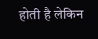होती है लेकिन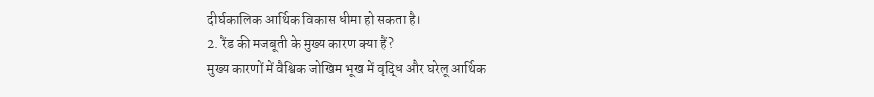दीर्घकालिक आर्थिक विकास धीमा हो सकता है।
2. रैंड की मजबूती के मुख्य कारण क्या हैं?
मुख्य कारणों में वैश्विक जोखिम भूख में वृद्धि और घरेलू आर्थिक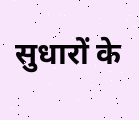सुधारों के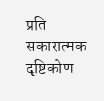प्रति सकारात्मक दृष्टिकोण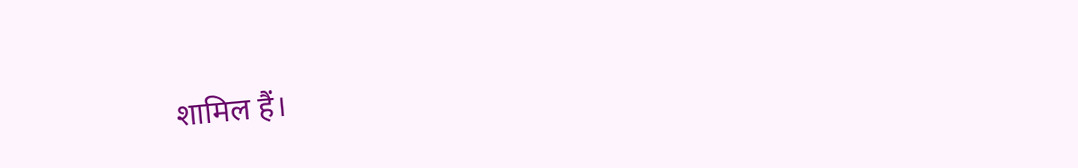शामिल हैं।